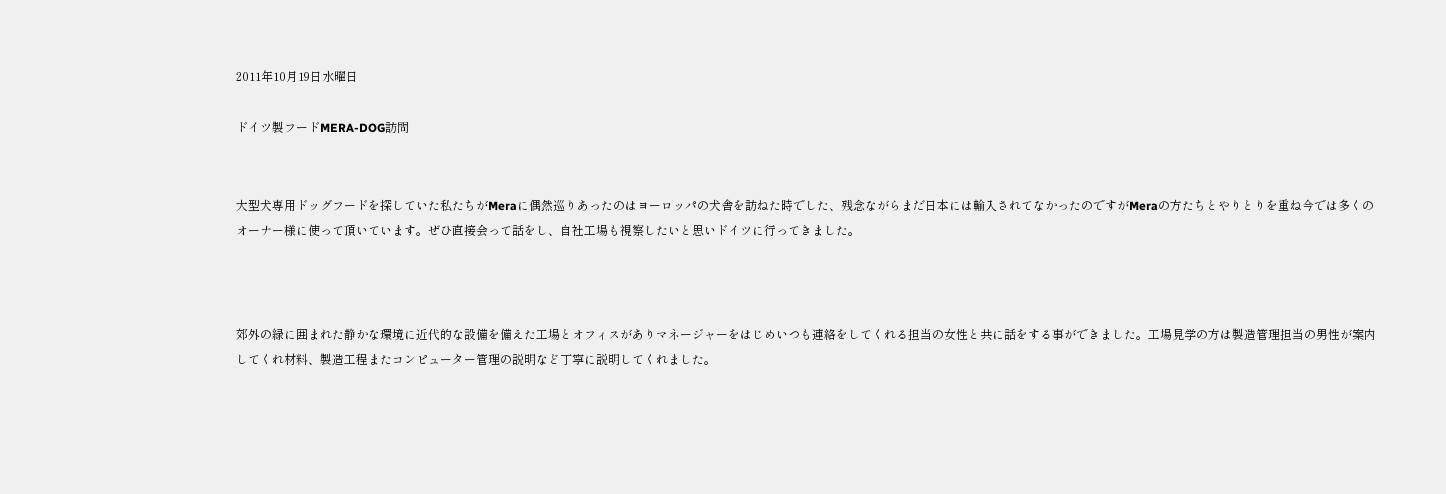2011年10月19日水曜日

ドイツ製フードMERA-DOG訪問


大型犬専用ドッグフードを探していた私たちがMeraに偶然巡りあったのはヨーロッパの犬舎を訪ねた時でした、残念ながらまだ日本には輸入されてなかったのですがMeraの方たちとやりとりを重ね今では多くのオーナー様に使って頂いています。ぜひ直接会って話をし、自社工場も視察したいと思いドイツに行ってきました。



郊外の緑に囲まれた静かな環境に近代的な設備を備えた工場とオフィスがありマネージャーをはじめいつも連絡をしてくれる担当の女性と共に話をする事ができました。工場見学の方は製造管理担当の男性が案内してくれ材料、製造工程またコンピューター管理の説明など丁寧に説明してくれました。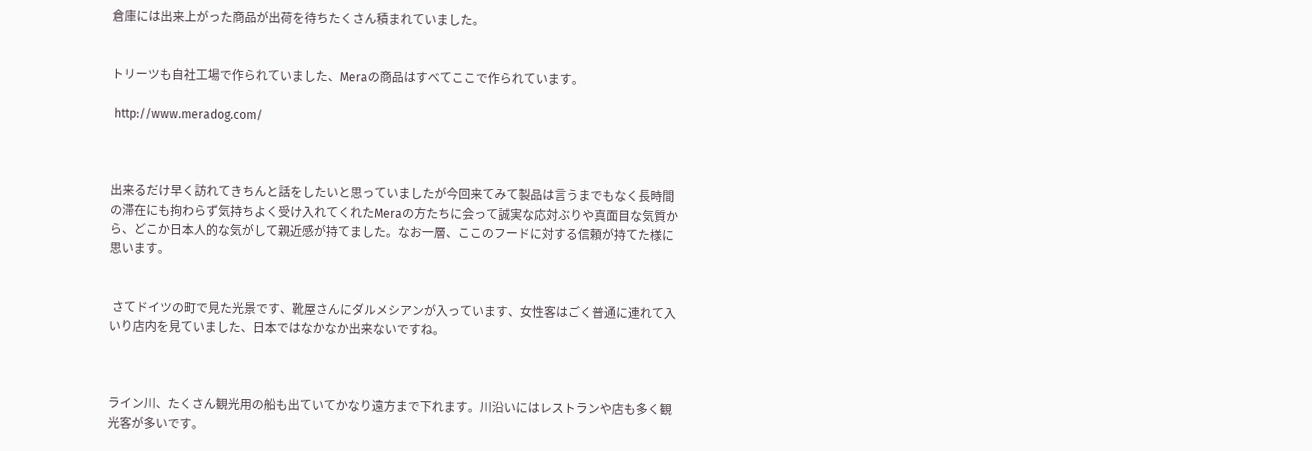倉庫には出来上がった商品が出荷を待ちたくさん積まれていました。


トリーツも自社工場で作られていました、Meraの商品はすべてここで作られています。

 http://www.meradog.com/



出来るだけ早く訪れてきちんと話をしたいと思っていましたが今回来てみて製品は言うまでもなく長時間の滞在にも拘わらず気持ちよく受け入れてくれたMeraの方たちに会って誠実な応対ぶりや真面目な気質から、どこか日本人的な気がして親近感が持てました。なお一層、ここのフードに対する信頼が持てた様に思います。


 さてドイツの町で見た光景です、靴屋さんにダルメシアンが入っています、女性客はごく普通に連れて入いり店内を見ていました、日本ではなかなか出来ないですね。



ライン川、たくさん観光用の船も出ていてかなり遠方まで下れます。川沿いにはレストランや店も多く観光客が多いです。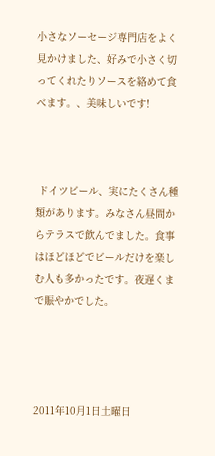小さなソーセージ専門店をよく見かけました、好みで小さく切ってくれたりソースを絡めて食べます。、美味しいです!



 ドイツビール、実にたくさん種類があります。みなさん昼間からテラスで飲んでました。食事はほどほどでビールだけを楽しむ人も多かったです。夜遅くまで賑やかでした。




2011年10月1日土曜日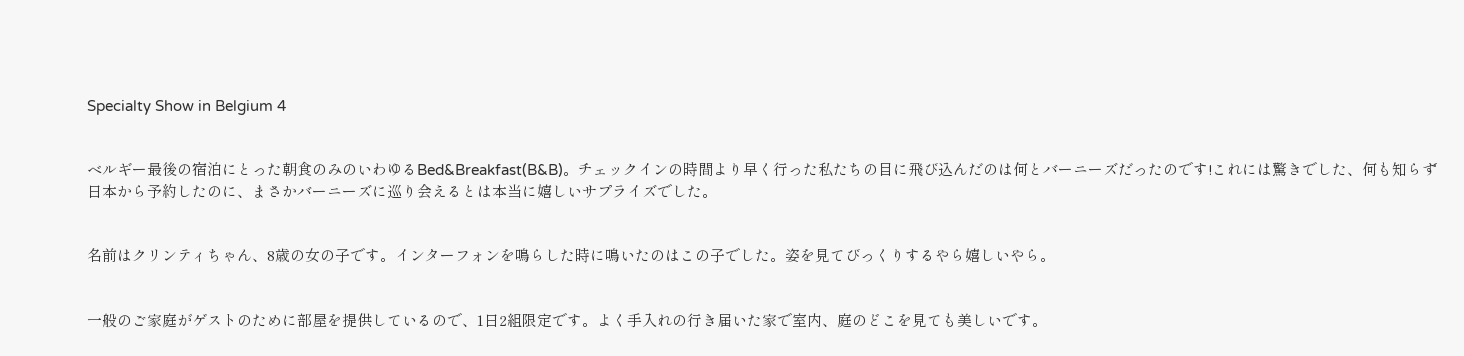Specialty Show in Belgium 4


ベルギー最後の宿泊にとった朝食のみのいわゆるBed&Breakfast(B&B)。チェックインの時間より早く行った私たちの目に飛び込んだのは何とバーニーズだったのです!これには驚きでした、何も知らず日本から予約したのに、まさかバーニーズに巡り会えるとは本当に嬉しいサプライズでした。


名前はクリンティちゃん、8歳の女の子です。インターフォンを鳴らした時に鳴いたのはこの子でした。姿を見てびっくりするやら嬉しいやら。


一般のご家庭がゲストのために部屋を提供しているので、1日2組限定です。よく手入れの行き届いた家で室内、庭のどこを見ても美しいです。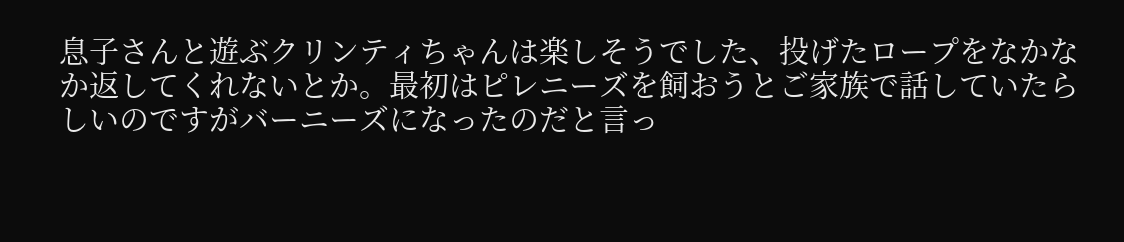息子さんと遊ぶクリンティちゃんは楽しそうでした、投げたロープをなかなか返してくれないとか。最初はピレニーズを飼おうとご家族で話していたらしいのですがバーニーズになったのだと言っ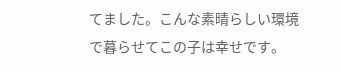てました。こんな素晴らしい環境で暮らせてこの子は幸せです。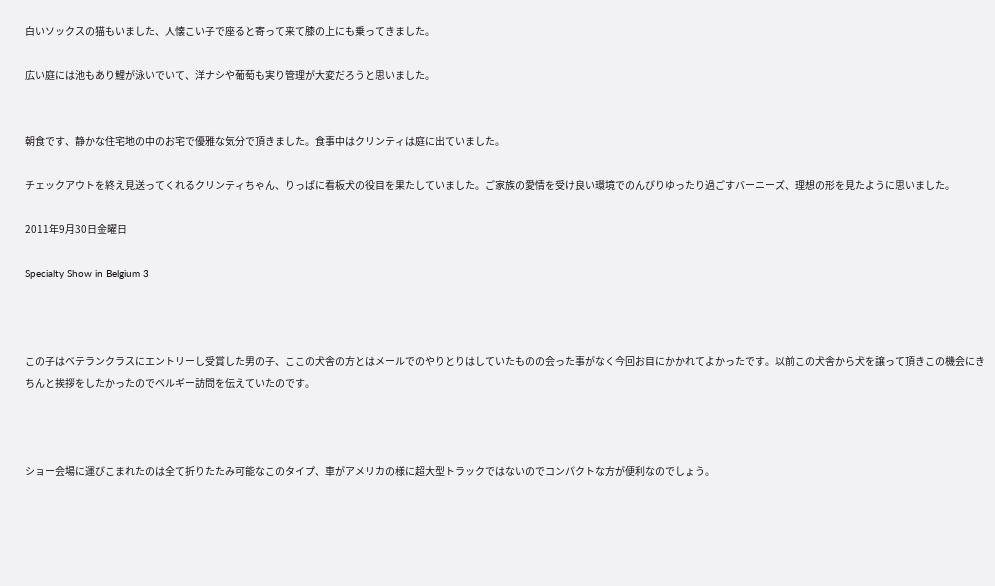白いソックスの猫もいました、人懐こい子で座ると寄って来て膝の上にも乗ってきました。

広い庭には池もあり鯉が泳いでいて、洋ナシや葡萄も実り管理が大変だろうと思いました。


朝食です、静かな住宅地の中のお宅で優雅な気分で頂きました。食事中はクリンティは庭に出ていました。

チェックアウトを終え見送ってくれるクリンティちゃん、りっぱに看板犬の役目を果たしていました。ご家族の愛情を受け良い環境でのんびりゆったり過ごすバーニーズ、理想の形を見たように思いました。

2011年9月30日金曜日

Specialty Show in Belgium 3



この子はベテランクラスにエントリーし受賞した男の子、ここの犬舎の方とはメールでのやりとりはしていたものの会った事がなく今回お目にかかれてよかったです。以前この犬舎から犬を譲って頂きこの機会にきちんと挨拶をしたかったのでベルギー訪問を伝えていたのです。



ショー会場に運びこまれたのは全て折りたたみ可能なこのタイプ、車がアメリカの様に超大型トラックではないのでコンパクトな方が便利なのでしょう。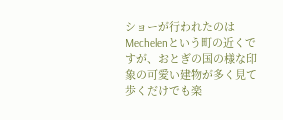ショーが行われたのはMechelenという町の近くですが、おとぎの国の様な印象の可愛い建物が多く見て歩くだけでも楽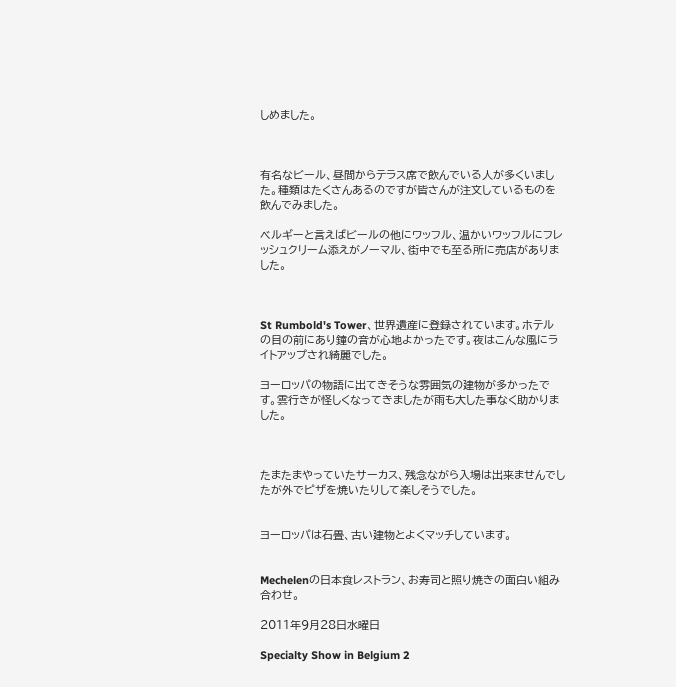しめました。



有名なビール、昼間からテラス席で飲んでいる人が多くいました。種類はたくさんあるのですが皆さんが注文しているものを飲んでみました。

ベルギーと言えばビールの他にワッフル、温かいワッフルにフレッシュクリーム添えがノーマル、街中でも至る所に売店がありました。



St Rumbold's Tower、世界遺産に登録されています。ホテルの目の前にあり鐘の音が心地よかったです。夜はこんな風にライトアップされ綺麗でした。

ヨーロッパの物語に出てきそうな雰囲気の建物が多かったです。雲行きが怪しくなってきましたが雨も大した事なく助かりました。



たまたまやっていたサーカス、残念ながら入場は出来ませんでしたが外でピザを焼いたりして楽しそうでした。


ヨーロッパは石畳、古い建物とよくマッチしています。


Mechelenの日本食レストラン、お寿司と照り焼きの面白い組み合わせ。

2011年9月28日水曜日

Specialty Show in Belgium 2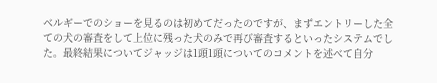ベルギーでのショーを見るのは初めてだったのですが、まずエントリーした全ての犬の審査をして上位に残った犬のみで再び審査するといったシステムでした。最終結果についてジャッジは1頭1頭についてのコメントを述べて自分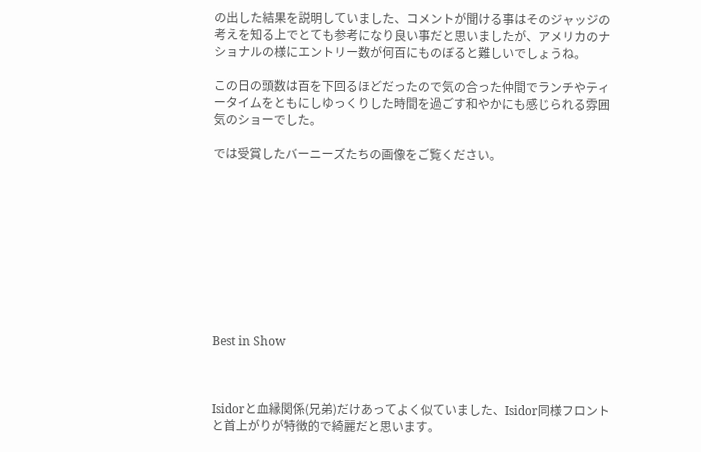の出した結果を説明していました、コメントが聞ける事はそのジャッジの考えを知る上でとても参考になり良い事だと思いましたが、アメリカのナショナルの様にエントリー数が何百にものぼると難しいでしょうね。

この日の頭数は百を下回るほどだったので気の合った仲間でランチやティータイムをともにしゆっくりした時間を過ごす和やかにも感じられる雰囲気のショーでした。

では受賞したバーニーズたちの画像をご覧ください。










Best in Show



Isidorと血縁関係(兄弟)だけあってよく似ていました、Isidor同様フロントと首上がりが特徴的で綺麗だと思います。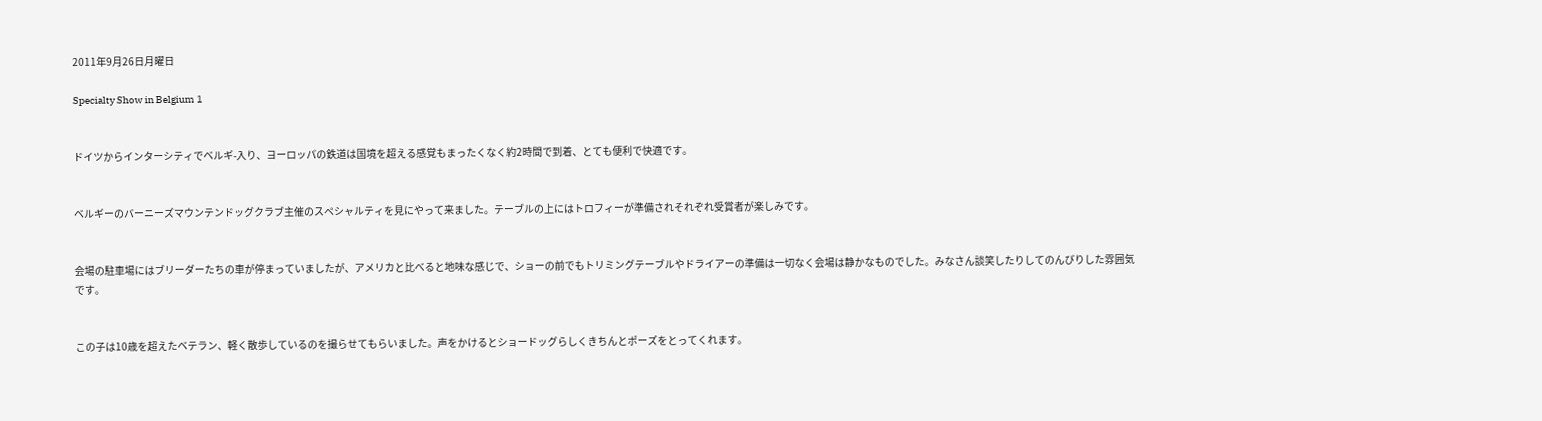2011年9月26日月曜日

Specialty Show in Belgium 1


ドイツからインターシティでベルギ-入り、ヨーロッパの鉄道は国境を超える感覚もまったくなく約2時間で到着、とても便利で快適です。


ベルギーのバーニーズマウンテンドッグクラブ主催のスペシャルティを見にやって来ました。テーブルの上にはトロフィーが準備されそれぞれ受賞者が楽しみです。


会場の駐車場にはブリーダーたちの車が停まっていましたが、アメリカと比べると地味な感じで、ショーの前でもトリミングテーブルやドライアーの準備は一切なく会場は静かなものでした。みなさん談笑したりしてのんびりした雰囲気です。


この子は10歳を超えたベテラン、軽く散歩しているのを撮らせてもらいました。声をかけるとショードッグらしくきちんとポーズをとってくれます。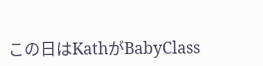この日はKathがBabyClass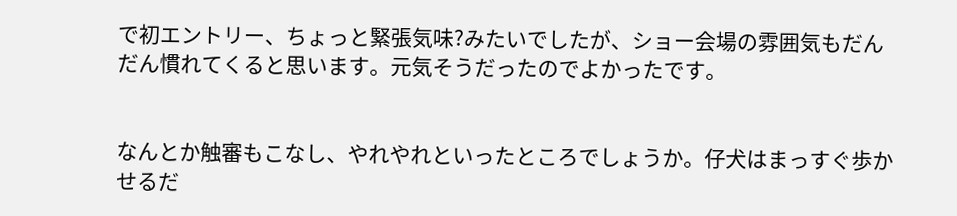で初エントリー、ちょっと緊張気味?みたいでしたが、ショー会場の雰囲気もだんだん慣れてくると思います。元気そうだったのでよかったです。


なんとか触審もこなし、やれやれといったところでしょうか。仔犬はまっすぐ歩かせるだ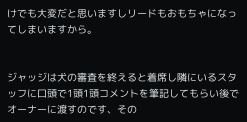けでも大変だと思いますしリードもおもちゃになってしまいますから。


ジャッジは犬の審査を終えると着席し隣にいるスタッフに口頭で1頭1頭コメントを筆記してもらい後でオーナーに渡すのです、その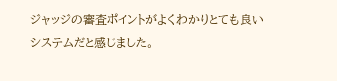ジャッジの審査ポイントがよくわかりとても良いシステムだと感じました。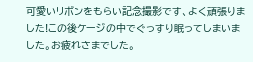可愛いリボンをもらい記念撮影です、よく頑張りました!この後ケージの中でぐっすり眠ってしまいました。お疲れさまでした。